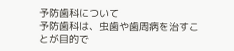予防歯科について
予防歯科は、虫歯や歯周病を治すことが目的で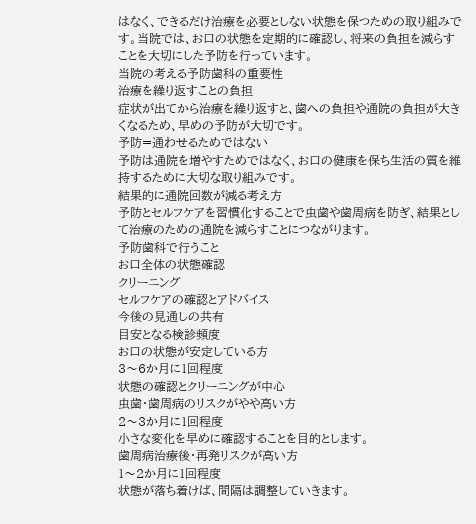はなく、できるだけ治療を必要としない状態を保つための取り組みです。当院では、お口の状態を定期的に確認し、将来の負担を減らすことを大切にした予防を行っています。
当院の考える予防歯科の重要性
治療を繰り返すことの負担
症状が出てから治療を繰り返すと、歯への負担や通院の負担が大きくなるため、早めの予防が大切です。
予防=通わせるためではない
予防は通院を増やすためではなく、お口の健康を保ち生活の質を維持するために大切な取り組みです。
結果的に通院回数が減る考え方
予防とセルフケアを習慣化することで虫歯や歯周病を防ぎ、結果として治療のための通院を減らすことにつながります。
予防歯科で行うこと
お口全体の状態確認
クリーニング
セルフケアの確認とアドバイス
今後の見通しの共有
目安となる検診頻度
お口の状態が安定している方
3〜6か月に1回程度
状態の確認とクリーニングが中心
虫歯・歯周病のリスクがやや高い方
2〜3か月に1回程度
小さな変化を早めに確認することを目的とします。
歯周病治療後・再発リスクが高い方
1〜2か月に1回程度
状態が落ち着けば、間隔は調整していきます。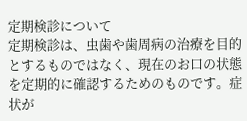定期検診について
定期検診は、虫歯や歯周病の治療を目的とするものではなく、現在のお口の状態を定期的に確認するためのものです。症状が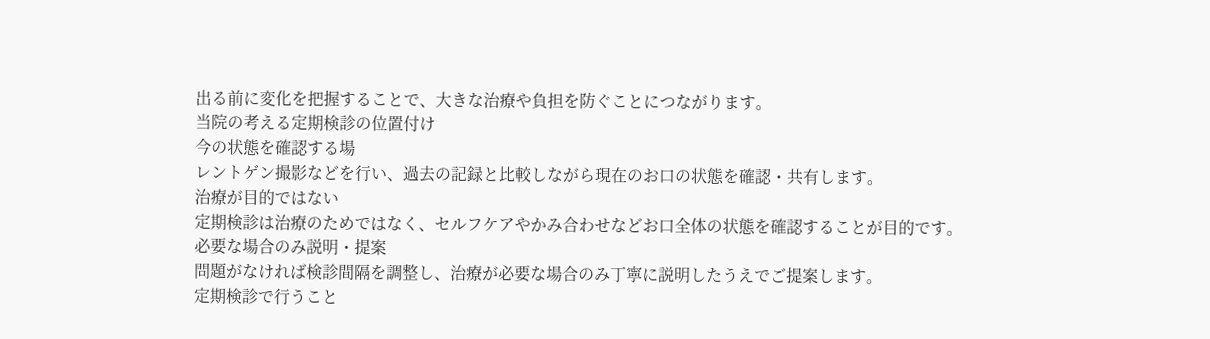出る前に変化を把握することで、大きな治療や負担を防ぐことにつながります。
当院の考える定期検診の位置付け
今の状態を確認する場
レントゲン撮影などを行い、過去の記録と比較しながら現在のお口の状態を確認・共有します。
治療が目的ではない
定期検診は治療のためではなく、セルフケアやかみ合わせなどお口全体の状態を確認することが目的です。
必要な場合のみ説明・提案
問題がなければ検診間隔を調整し、治療が必要な場合のみ丁寧に説明したうえでご提案します。
定期検診で行うこと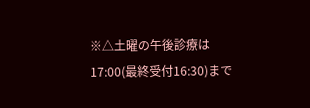※△土曜の午後診療は17:00(最終受付16:30)まで